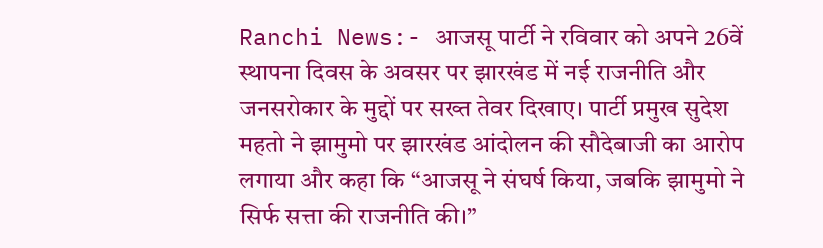Ranchi News:- आजसू पार्टी ने रविवार को अपने 26वें स्थापना दिवस के अवसर पर झारखंड में नई राजनीति और जनसरोकार के मुद्दों पर सख्त तेवर दिखाए। पार्टी प्रमुख सुदेश महतो ने झामुमो पर झारखंड आंदोलन की सौदेबाजी का आरोप लगाया और कहा कि “आजसू ने संघर्ष किया, जबकि झामुमो ने सिर्फ सत्ता की राजनीति की।”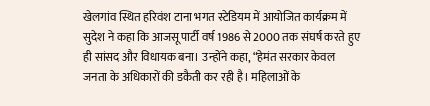खेलगांव स्थित हरिवंश टाना भगत स्टेडियम में आयोजित कार्यक्रम में सुदेश ने कहा कि आजसू पार्टी वर्ष 1986 से 2000 तक संघर्ष करते हुए ही सांसद और विधायक बना। उन्होंने कहा, “हेमंत सरकार केवल जनता के अधिकारों की डकैती कर रही है। महिलाओं के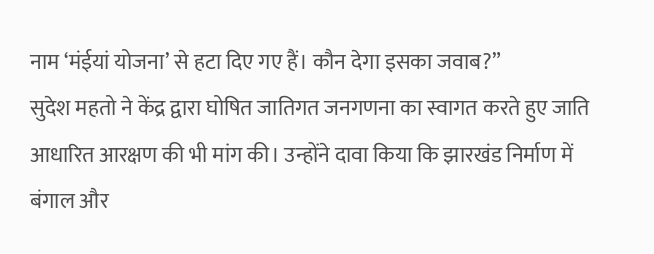नाम ‘मंईयां योजना’ से हटा दिए गए हैं। कौन देगा इसका जवाब?”
सुदेश महतो ने केंद्र द्वारा घोषित जातिगत जनगणना का स्वागत करते हुए जाति आधारित आरक्षण की भी मांग की। उन्होंने दावा किया कि झारखंड निर्माण में बंगाल और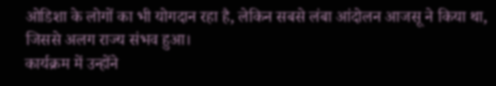ओडिशा के लोगों का भी योगदान रहा है, लेकिन सबसे लंबा आंदोलन आजसू ने किया था, जिससे अलग राज्य संभव हुआ।
कार्यक्रम में उन्होंने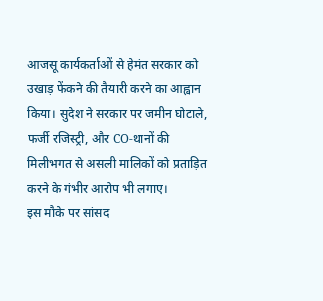आजसू कार्यकर्ताओं से हेमंत सरकार को उखाड़ फेंकने की तैयारी करने का आह्वान किया। सुदेश ने सरकार पर जमीन घोटाले, फर्जी रजिस्ट्री, और CO-थानों की मिलीभगत से असली मालिकों को प्रताड़ित करने के गंभीर आरोप भी लगाए।
इस मौके पर सांसद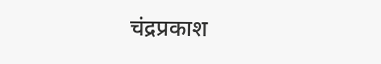चंद्रप्रकाश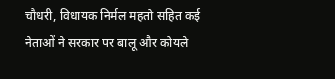चौधरी, विधायक निर्मल महतो सहित कई नेताओं ने सरकार पर बालू और कोयले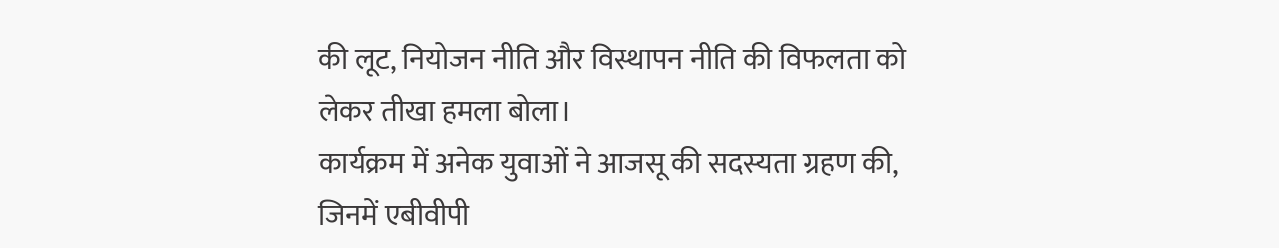की लूट, नियोजन नीति और विस्थापन नीति की विफलता को लेकर तीखा हमला बोला।
कार्यक्रम में अनेक युवाओं ने आजसू की सदस्यता ग्रहण की, जिनमें एबीवीपी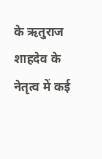के ऋतुराज शाहदेव के नेतृत्व में कई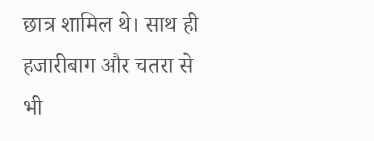छात्र शामिल थे। साथ ही हजारीबाग और चतरा से भी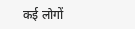कई लोगों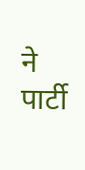ने पार्टी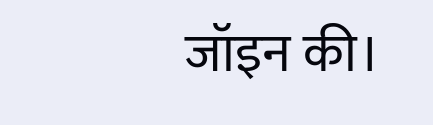जॉइन की।